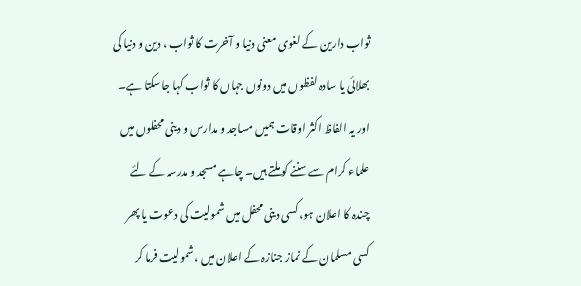ثواب دارین کے لغوی معنی دنیا و آخرت کا ثواب ، دین و دنیا کی بھلائی یا سادہ لفظوں میں دونوں جہاں کا ثواب کہا جاسکتا ہے۔ اور یہ الفاظ اکثر اوقات ہمیں مساجد و مدارس و دینی محفلوں میں علماء کرام سے سننے کو ملتے ہیں۔ چاہے مسجد و مدرسہ کے لئے چندہ کا اعلان ہو، کسی دینی محفل میں شمولیت کی دعوت یا پھر کسی مسلمان کے نماز جنازہ کے اعلان میں ،شمولیت فرما کر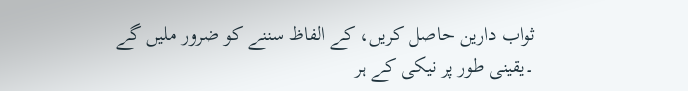ثواب دارین حاصل کریں، کے الفاظ سننے کو ضرور ملیں گے ۔یقینی طور پر نیکی کے ہر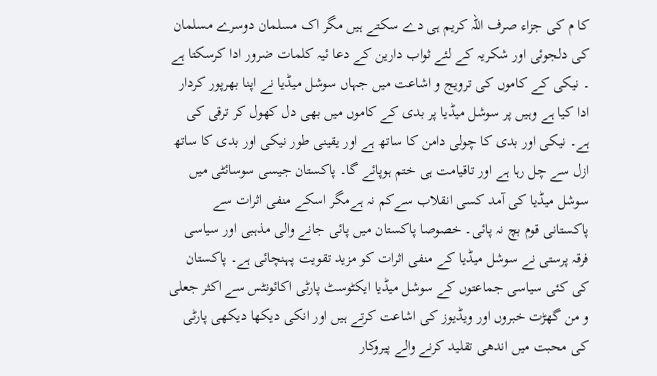کا م کی جزاء صرف اللہ کریم ہی دے سکتے ہیں مگر اک مسلمان دوسرے مسلمان کی دلجوئی اور شکریہ کے لئے ثواب دارین کے دعا ئیہ کلمات ضرور ادا کرسکتا ہے ۔ نیکی کے کاموں کی ترویج و اشاعت میں جہاں سوشل میڈیا نے اپنا بھرپور کردار ادا کیا ہے وہیں پر سوشل میڈیا پر بدی کے کاموں میں بھی دل کھول کر ترقی کی ہے۔ نیکی اور بدی کا چولی دامن کا ساتھ ہے اور یقینی طور نیکی اور بدی کا ساتھ ازل سے چل رہا ہے اور تاقیامت ہی ختم ہوپائے گا۔ پاکستان جیسی سوسائٹی میں سوشل میڈیا کی آمد کسی انقلاب سےکم نہ ہےمگر اسکے منفی اثرات سے پاکستانی قوم بچ نہ پائی۔ خصوصا پاکستان میں پائی جانے والی مذہبی اور سیاسی فرقہ پرستی نے سوشل میڈیا کے منفی اثرات کو مزید تقویت پہنچائی ہے۔ پاکستان کی کئی سیاسی جماعتوں کے سوشل میڈیا ایکٹوسٹ پارٹی اکائونٹس سے اکثر جعلی و من گھڑت خبروں اور ویڈیوز کی اشاعت کرتے ہیں اور انکی دیکھا دیکھی پارٹی کی محبت میں اندھی تقلید کرنے والے پیروکار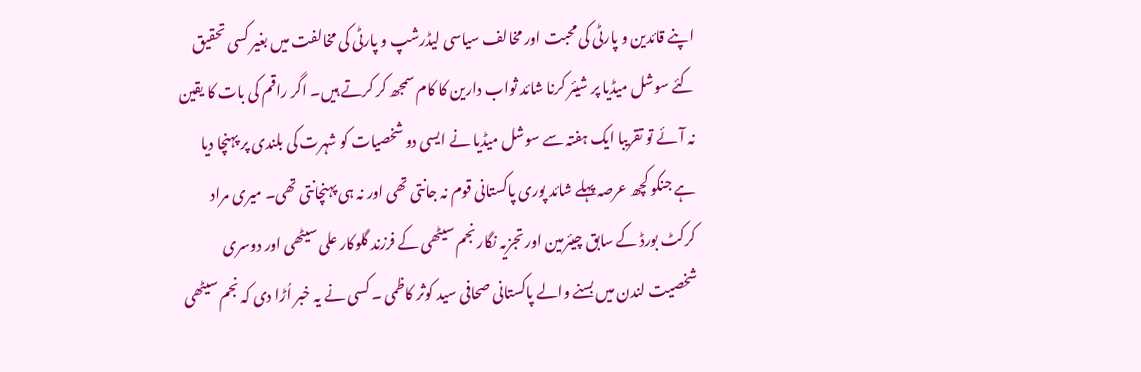اپنے قائدین و پارٹی کی محبت اور مخالف سیاسی لیڈرشپ و پارٹی کی مخالفت میں بغیر کسی تحقیق کئے سوشل میڈیا پر شیئر کرنا شائد ثواب دارین کا کام سمجھ کر کرتے ہیں۔ اگر راقم کی بات کا یقین نہ آئے تو تقریبا ایک ہفتہ سے سوشل میڈیا نے ایسی دو شخصیات کو شہرت کی بلندی پر پہنچا دیا ہے جنکو کچھ عرصہ پہلے شائد پوری پاکستانی قوم نہ جانتی تھی اور نہ ہی پہنچانتی تھی۔ میری مراد کرکٹ بورڈ کے سابق چیئرمین اور تجزیہ نگار نجم سیٹھی کے فرزند گلوکار علی سیٹھی اور دوسری شخصیت لندن میں بسنے والے پاکستانی صحافی سید کوثر کاظمی ۔ کسی نے یہ خبر اُڑا دی کہ نجم سیٹھی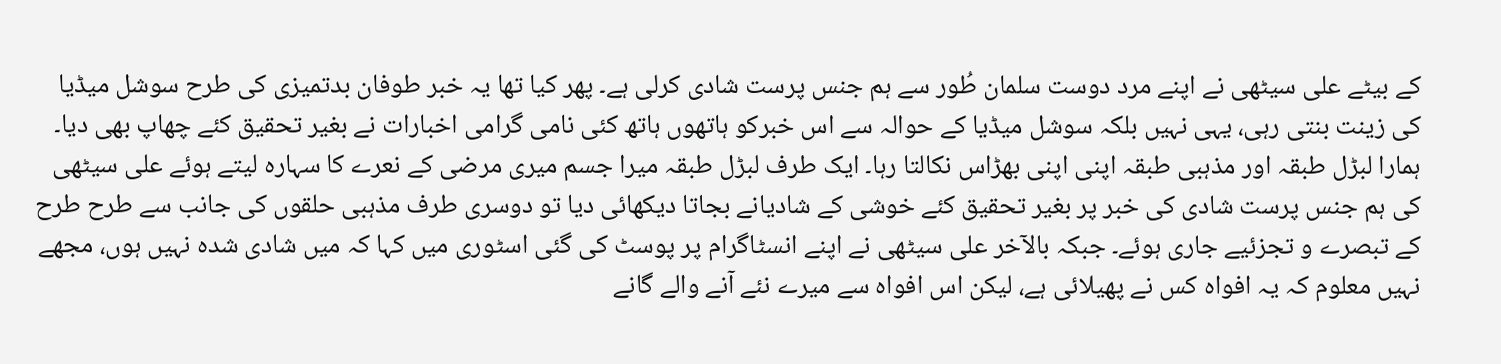کے بیٹے علی سیٹھی نے اپنے مرد دوست سلمان طُور سے ہم جنس پرست شادی کرلی ہے۔ پھر کیا تھا یہ خبر طوفان بدتمیزی کی طرح سوشل میڈیا کی زینت بنتی رہی، یہی نہیں بلکہ سوشل میڈیا کے حوالہ سے اس خبرکو ہاتھوں ہاتھ کئی نامی گرامی اخبارات نے بغیر تحقیق کئے چھاپ بھی دیا۔ ہمارا لبڑل طبقہ اور مذہبی طبقہ اپنی اپنی بھڑاس نکالتا رہا۔ ایک طرف لبڑل طبقہ میرا جسم میری مرضی کے نعرے کا سہارہ لیتے ہوئے علی سیٹھی کی ہم جنس پرست شادی کی خبر پر بغیر تحقیق کئے خوشی کے شادیانے بجاتا دیکھائی دیا تو دوسری طرف مذہبی حلقوں کی جانب سے طرح طرح کے تبصرے و تجزئیے جاری ہوئے۔ جبکہ بالآخر علی سیٹھی نے اپنے انسٹاگرام پر پوسٹ کی گئی اسٹوری میں کہا کہ میں شادی شدہ نہیں ہوں، مجھے نہیں معلوم کہ یہ افواہ کس نے پھیلائی ہے، لیکن اس افواہ سے میرے نئے آنے والے گانے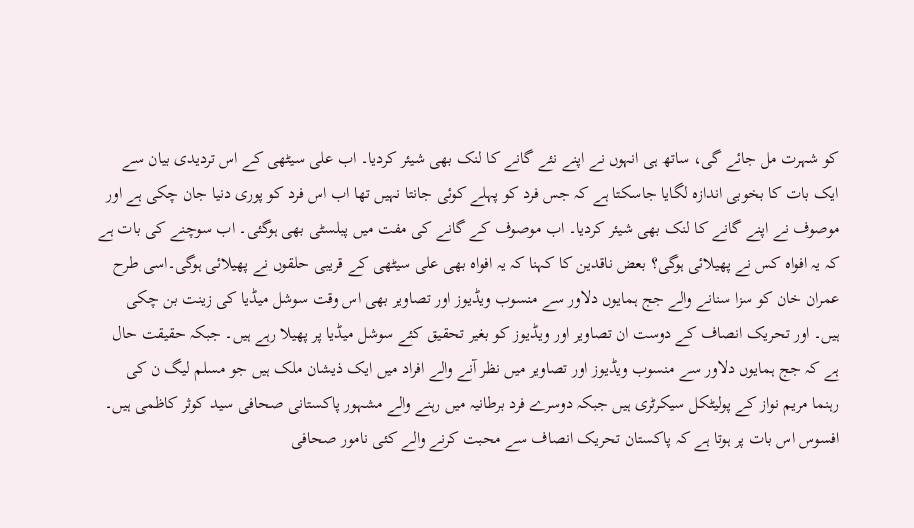کو شہرت مل جائے گی، ساتھ ہی انہوں نے اپنے نئے گانے کا لنک بھی شیئر کردیا۔ اب علی سیٹھی کے اس تردیدی بیان سے ایک بات کا بخوبی اندازہ لگایا جاسکتا ہے کہ جس فرد کو پہلے کوئی جانتا نہیں تھا اب اس فرد کو پوری دنیا جان چکی ہے اور موصوف نے اپنے گانے کا لنک بھی شیئر کردیا۔ اب موصوف کے گانے کی مفت میں پبلسٹی بھی ہوگئی۔ اب سوچنے کی بات ہے کہ یہ افواہ کس نے پھیلائی ہوگی؟ بعض ناقدین کا کہنا کہ یہ افواہ بھی علی سیٹھی کے قریبی حلقوں نے پھیلائی ہوگی۔اسی طرح عمران خان کو سزا سنانے والے جج ہمایوں دلاور سے منسوب ویڈیوز اور تصاویر بھی اس وقت سوشل میڈیا کی زینت بن چکی ہیں۔ اور تحریک انصاف کے دوست ان تصاویر اور ویڈیوز کو بغیر تحقیق کئے سوشل میڈیا پر پھیلا رہے ہیں۔ جبکہ حقیقت حال ہے کہ جج ہمایوں دلاور سے منسوب ویڈیوز اور تصاویر میں نظر آنے والے افراد میں ایک ذیشان ملک ہیں جو مسلم لیگ ن کی رہنما مریم نواز کے پولیٹکل سیکرٹری ہیں جبکہ دوسرے فرد برطانیہ میں رہنے والے مشہور پاکستانی صحافی سید کوثر کاظمی ہیں۔ افسوس اس بات پر ہوتا ہے کہ پاکستان تحریک انصاف سے محبت کرنے والے کئی نامور صحافی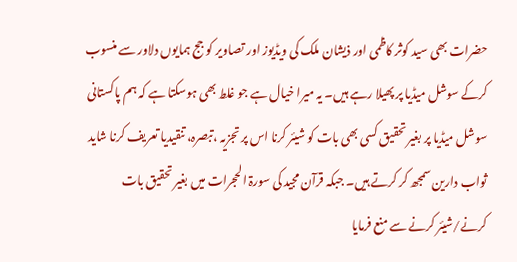حضرات بھی سید کوثر کاظمی اور ذیشان ملک کی ویڈیوز اور تصاویر کو جج ہمایوں دلاور سے منسوب کرکے سوشل میڈیا پر پھیلا رہے ہیں۔ یہ میرا خیال ہے جو غلط بھی ہوسکتا ہے کہ ہم پاکستانی سوشل میڈیا پر بغیر تحقیق کسی بھی بات کو شیئر کرنا اس پر تجزیہ ،تبصرہ، تنقیدیا تعریف کرنا شاید ثواب دارین سمجھ کر کرتے ہیں۔ جبکہ قرآن مجید کی سورۃ الحجرات میں بغیر تحقیق بات کرنے/شیئر کرنے سے منع فرمایا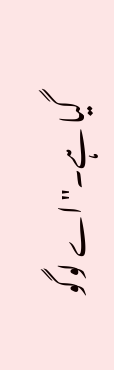گیا ہے۔"اے لوگو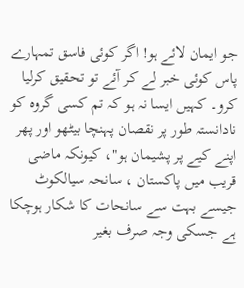جو ایمان لائے ہو! اگر کوئی فاسق تمہارے پاس کوئی خبر لے کر آئے تو تحقیق کرلیا کرو۔ کہیں ایسا نہ ہو کہ تم کسی گروہ کو نادانستہ طور پر نقصان پہنچا بیٹھو اور پھر اپنے کیے پر پشیمان ہو"، کیونکہ ماضی قریب میں پاکستان ، سانحہ سیالکوٹ جیسے بہت سے سانحات کا شکار ہوچکا ہے جسکی وجہ صرف بغیر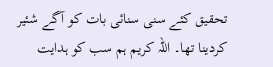تحقیق کئے سنی سنائی بات کو آگے شئیر کردینا تھا۔ اللہ کریم ہم سب کو ہدایت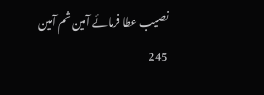نصیب عطا فرمائے آمین ثم آمین
245